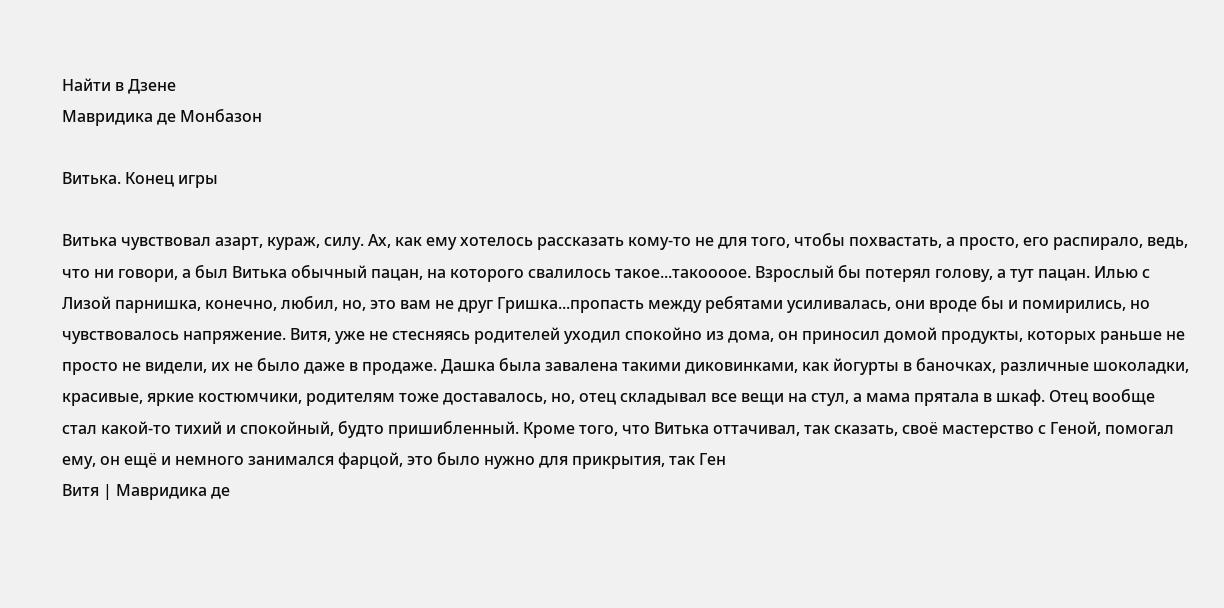Найти в Дзене
Мавридика де Монбазон

Витька. Конец игры

Витька чувствовал азарт, кураж, силу. Ах, как ему хотелось рассказать кому-то не для того, чтобы похвастать, а просто, его распирало, ведь, что ни говори, а был Витька обычный пацан, на которого свалилось такое...такоооое. Взрослый бы потерял голову, а тут пацан. Илью с Лизой парнишка, конечно, любил, но, это вам не друг Гришка...пропасть между ребятами усиливалась, они вроде бы и помирились, но чувствовалось напряжение. Витя, уже не стесняясь родителей уходил спокойно из дома, он приносил домой продукты, которых раньше не просто не видели, их не было даже в продаже. Дашка была завалена такими диковинками, как йогурты в баночках, различные шоколадки, красивые, яркие костюмчики, родителям тоже доставалось, но, отец складывал все вещи на стул, а мама прятала в шкаф. Отец вообще стал какой-то тихий и спокойный, будто пришибленный. Кроме того, что Витька оттачивал, так сказать, своё мастерство с Геной, помогал ему, он ещё и немного занимался фарцой, это было нужно для прикрытия, так Ген
Витя | Мавридика де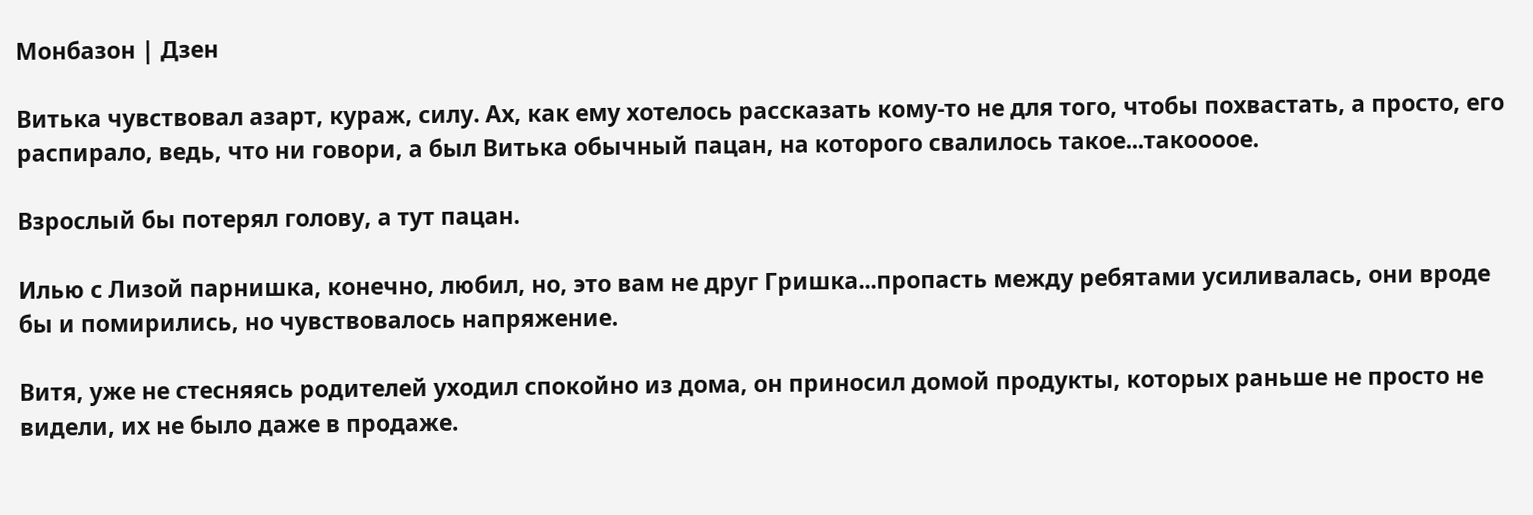Монбазон | Дзен

Витька чувствовал азарт, кураж, силу. Ах, как ему хотелось рассказать кому-то не для того, чтобы похвастать, а просто, его распирало, ведь, что ни говори, а был Витька обычный пацан, на которого свалилось такое...такоооое.

Взрослый бы потерял голову, а тут пацан.

Илью с Лизой парнишка, конечно, любил, но, это вам не друг Гришка...пропасть между ребятами усиливалась, они вроде бы и помирились, но чувствовалось напряжение.

Витя, уже не стесняясь родителей уходил спокойно из дома, он приносил домой продукты, которых раньше не просто не видели, их не было даже в продаже.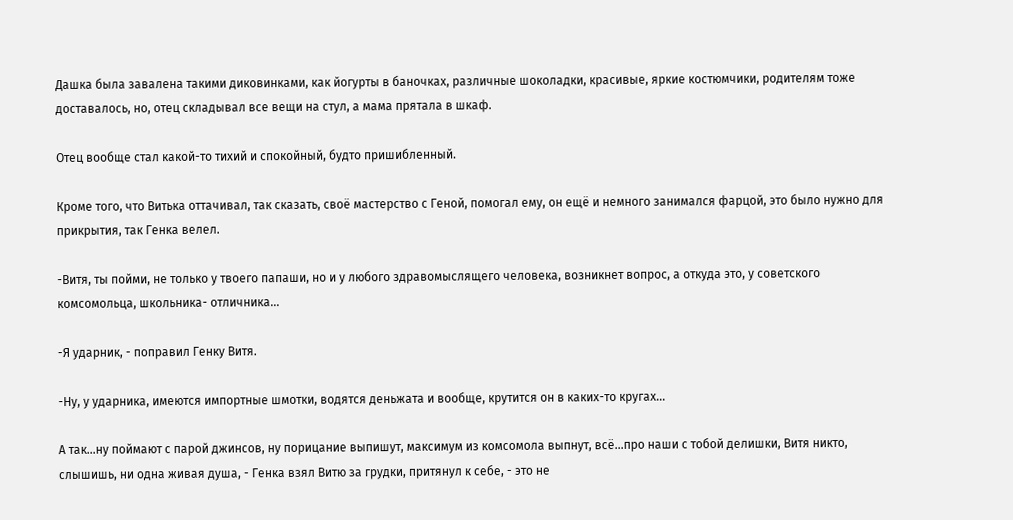Дашка была завалена такими диковинками, как йогурты в баночках, различные шоколадки, красивые, яркие костюмчики, родителям тоже доставалось, но, отец складывал все вещи на стул, а мама прятала в шкаф.

Отец вообще стал какой-то тихий и спокойный, будто пришибленный.

Кроме того, что Витька оттачивал, так сказать, своё мастерство с Геной, помогал ему, он ещё и немного занимался фарцой, это было нужно для прикрытия, так Генка велел.

-Витя, ты пойми, не только у твоего папаши, но и у любого здравомыслящего человека, возникнет вопрос, а откуда это, у советского комсомольца, школьника- отличника...

-Я ударник, - поправил Генку Витя.

-Ну, у ударника, имеются импортные шмотки, водятся деньжата и вообще, крутится он в каких-то кругах...

А так...ну поймают с парой джинсов, ну порицание выпишут, максимум из комсомола выпнут, всё...про наши с тобой делишки, Витя никто, слышишь, ни одна живая душа, - Генка взял Витю за грудки, притянул к себе, - это не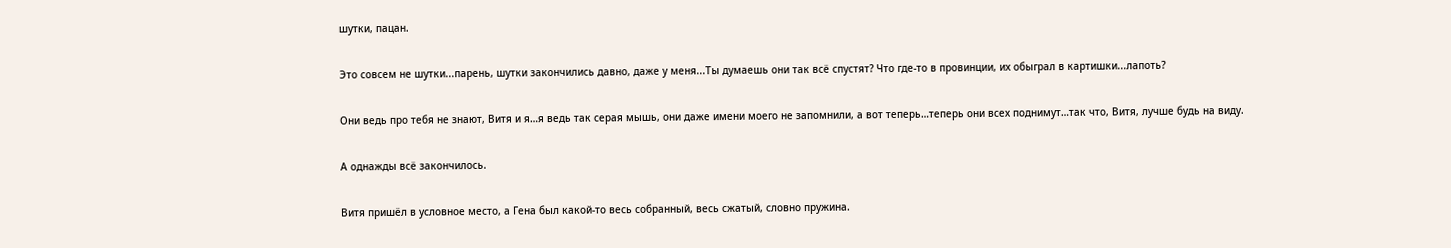шутки, пацан.

Это совсем не шутки...парень, шутки закончились давно, даже у меня...Ты думаешь они так всё спустят? Что где-то в провинции, их обыграл в картишки...лапоть?

Они ведь про тебя не знают, Витя и я…я ведь так серая мышь, они даже имени моего не запомнили, а вот теперь…теперь они всех поднимут…так что, Витя, лучше будь на виду.

А однажды всё закончилось.

Витя пришёл в условное место, а Гена был какой-то весь собранный, весь сжатый, словно пружина.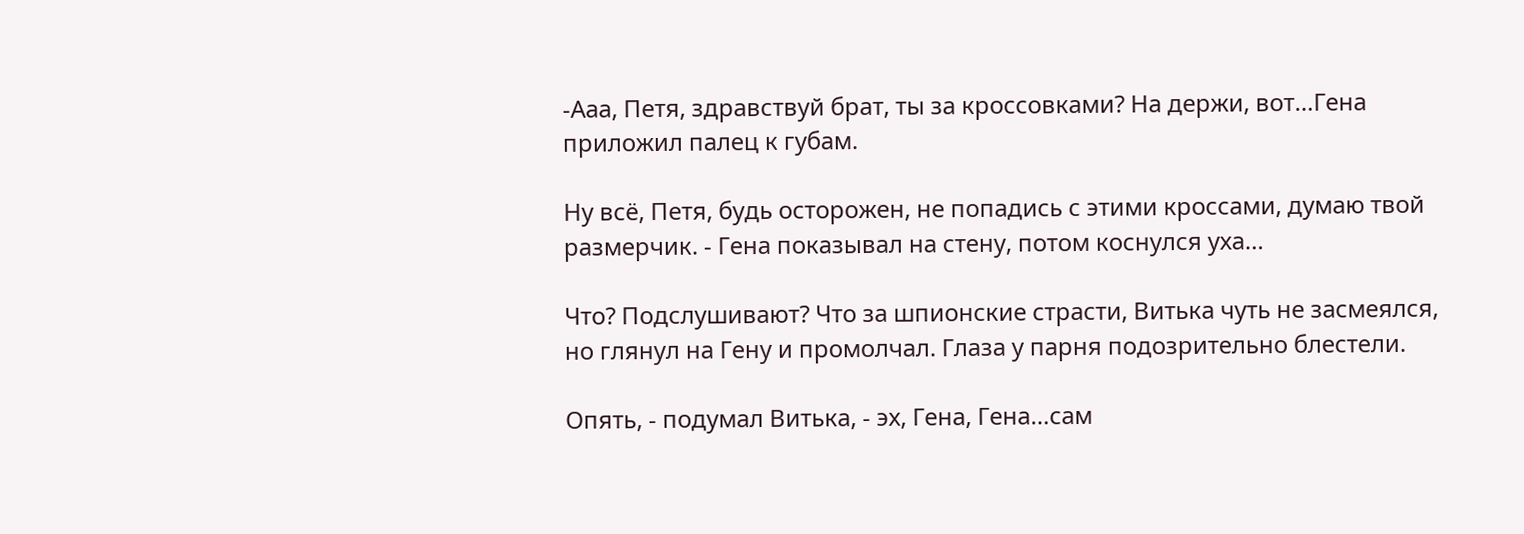-Ааа, Петя, здравствуй брат, ты за кроссовками? На держи, вот…Гена приложил палец к губам.

Ну всё, Петя, будь осторожен, не попадись с этими кроссами, думаю твой размерчик. - Гена показывал на стену, потом коснулся уха…

Что? Подслушивают? Что за шпионские страсти, Витька чуть не засмеялся, но глянул на Гену и промолчал. Глаза у парня подозрительно блестели.

Опять, - подумал Витька, - эх, Гена, Гена…сам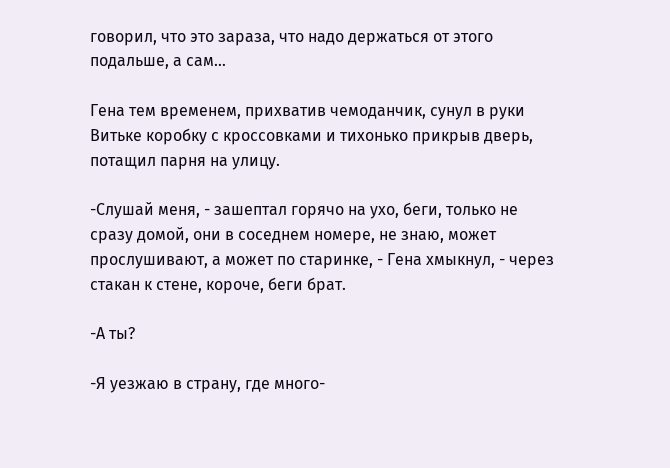говорил, что это зараза, что надо держаться от этого подальше, а сам…

Гена тем временем, прихватив чемоданчик, сунул в руки Витьке коробку с кроссовками и тихонько прикрыв дверь, потащил парня на улицу.

-Слушай меня, - зашептал горячо на ухо, беги, только не сразу домой, они в соседнем номере, не знаю, может прослушивают, а может по старинке, - Гена хмыкнул, - через стакан к стене, короче, беги брат.

-А ты?

-Я уезжаю в страну, где много-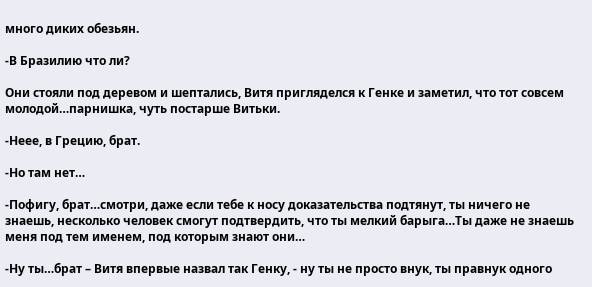много диких обезьян.

-В Бразилию что ли?

Они стояли под деревом и шептались, Витя пригляделся к Генке и заметил, что тот совсем молодой…парнишка, чуть постарше Витьки.

-Неее, в Грецию, брат.

-Но там нет…

-Пофигу, брат…смотри, даже если тебе к носу доказательства подтянут, ты ничего не знаешь, несколько человек смогут подтвердить, что ты мелкий барыга…Ты даже не знаешь меня под тем именем, под которым знают они…

-Ну ты…брат – Витя впервые назвал так Генку, - ну ты не просто внук, ты правнук одного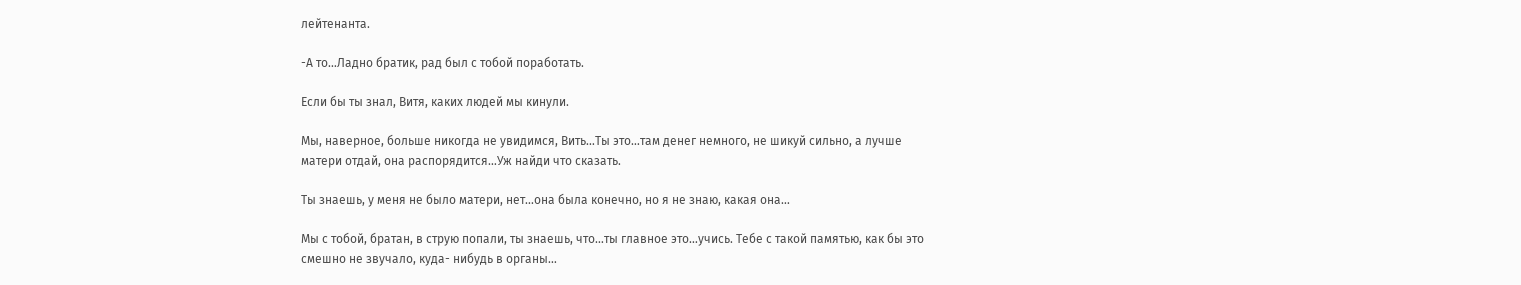лейтенанта.

-А то…Ладно братик, рад был с тобой поработать.

Если бы ты знал, Витя, каких людей мы кинули.

Мы, наверное, больше никогда не увидимся, Вить…Ты это…там денег немного, не шикуй сильно, а лучше матери отдай, она распорядится…Уж найди что сказать.

Ты знаешь, у меня не было матери, нет...она была конечно, но я не знаю, какая она…

Мы с тобой, братан, в струю попали, ты знаешь, что…ты главное это…учись. Тебе с такой памятью, как бы это смешно не звучало, куда- нибудь в органы…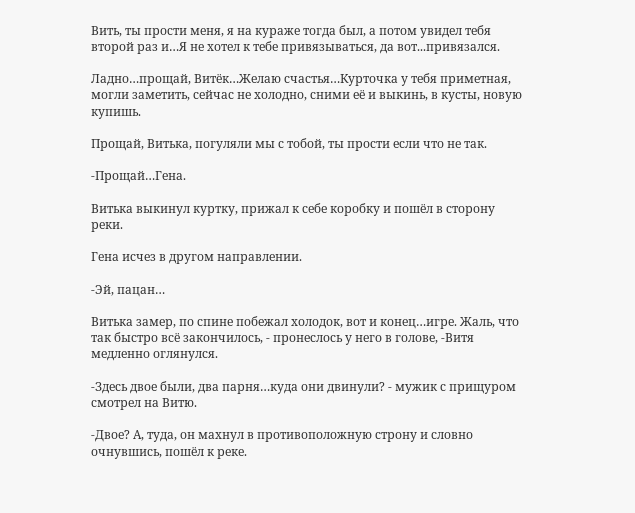Вить, ты прости меня, я на кураже тогда был, а потом увидел тебя второй раз и…Я не хотел к тебе привязываться, да вот...привязался.

Ладно…прощай, Витёк…Желаю счастья…Курточка у тебя приметная, могли заметить, сейчас не холодно, сними её и выкинь, в кусты, новую купишь.

Прощай, Витька, погуляли мы с тобой, ты прости если что не так.

-Прощай…Гена.

Витька выкинул куртку, прижал к себе коробку и пошёл в сторону реки.

Гена исчез в другом направлении.

-Эй, пацан…

Витька замер, по спине побежал холодок, вот и конец…игре. Жаль, что так быстро всё закончилось, - пронеслось у него в голове, -Витя медленно оглянулся.

-Здесь двое были, два парня…куда они двинули? - мужик с прищуром смотрел на Витю.

-Двое? А, туда, он махнул в противоположную строну и словно очнувшись, пошёл к реке.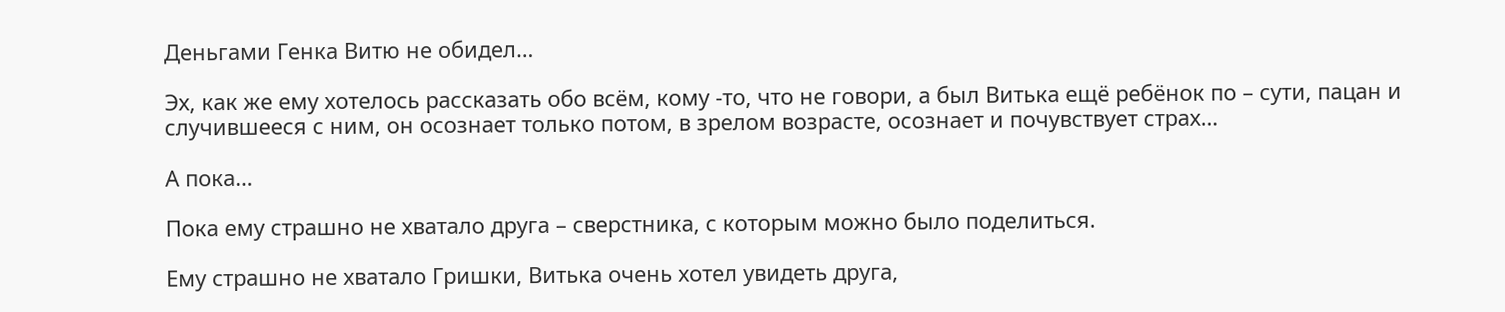Деньгами Генка Витю не обидел…

Эх, как же ему хотелось рассказать обо всём, кому -то, что не говори, а был Витька ещё ребёнок по – сути, пацан и случившееся с ним, он осознает только потом, в зрелом возрасте, осознает и почувствует страх…

А пока…

Пока ему страшно не хватало друга – сверстника, с которым можно было поделиться.

Ему страшно не хватало Гришки, Витька очень хотел увидеть друга,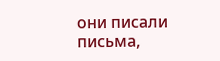они писали письма,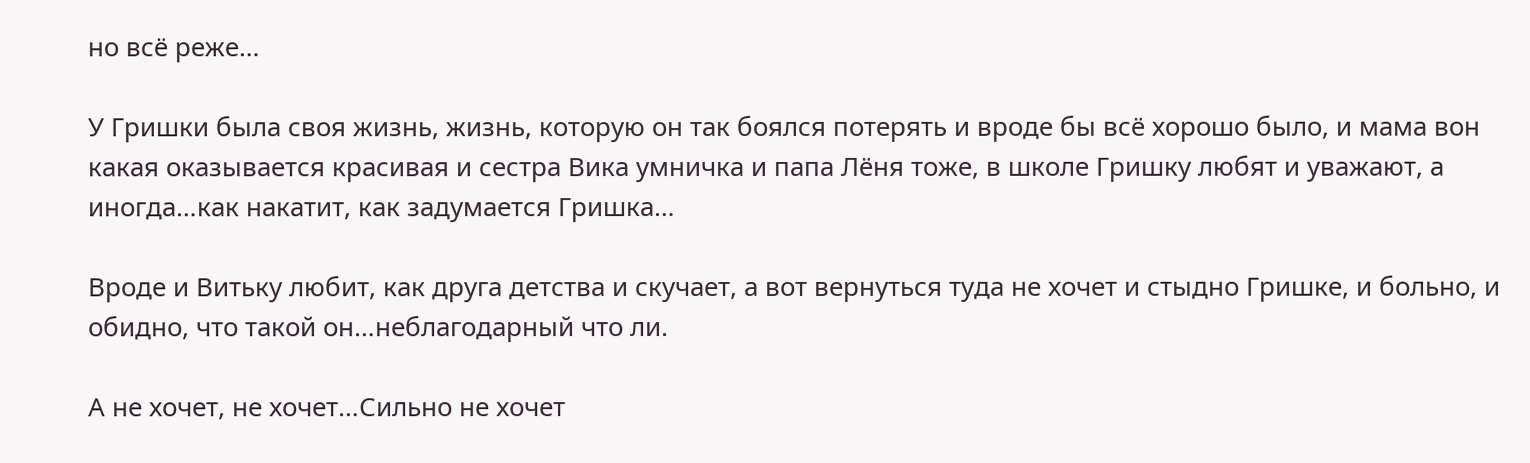но всё реже…

У Гришки была своя жизнь, жизнь, которую он так боялся потерять и вроде бы всё хорошо было, и мама вон какая оказывается красивая и сестра Вика умничка и папа Лёня тоже, в школе Гришку любят и уважают, а иногда…как накатит, как задумается Гришка…

Вроде и Витьку любит, как друга детства и скучает, а вот вернуться туда не хочет и стыдно Гришке, и больно, и обидно, что такой он…неблагодарный что ли.

А не хочет, не хочет…Сильно не хочет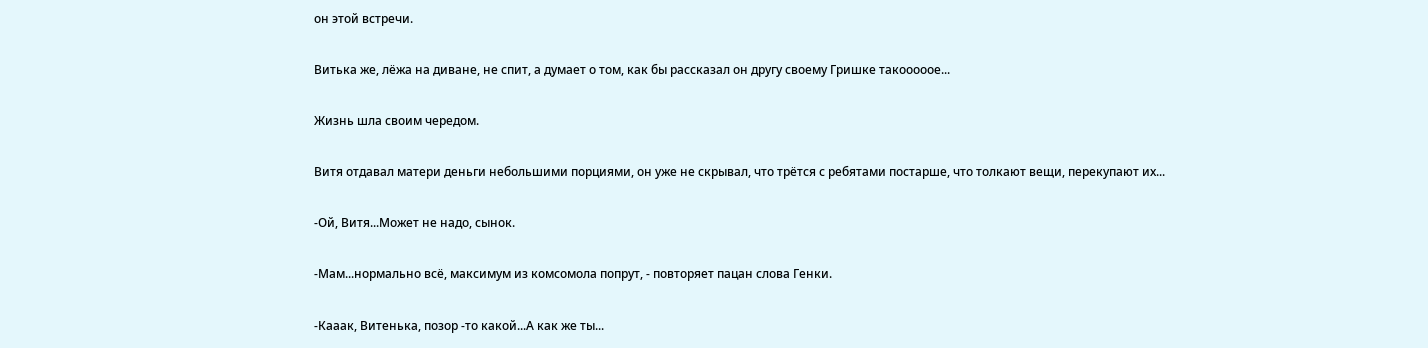он этой встречи.

Витька же, лёжа на диване, не спит, а думает о том, как бы рассказал он другу своему Гришке такооооое...

Жизнь шла своим чередом.

Витя отдавал матери деньги небольшими порциями, он уже не скрывал, что трётся с ребятами постарше, что толкают вещи, перекупают их...

-Ой, Витя...Может не надо, сынок.

-Мам...нормально всё, максимум из комсомола попрут, - повторяет пацан слова Генки.

-Кааак, Витенька, позор -то какой...А как же ты...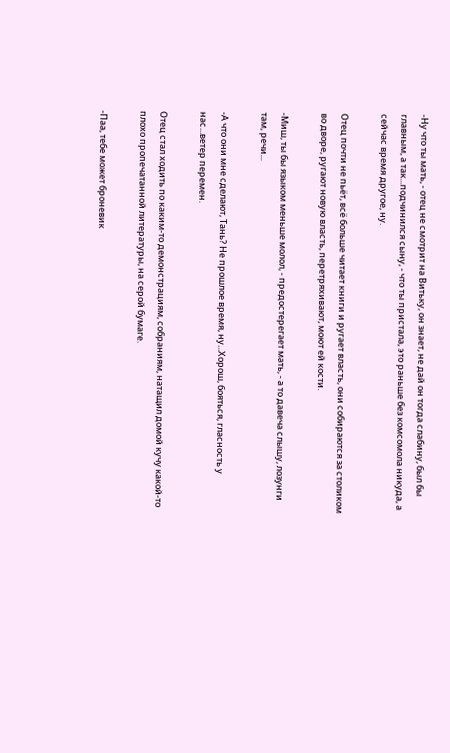-Ну что ты мать, - отец не смотрит на Витьку, он знает, не дай он тогда слабину, был бы главным, а так...подчинился сыну, - что ты пристала, это раньше без комсомола никуда, а сейчас время другое, ну.

Отец почти не пьёт, всё больше читает книги и ругает власть, они собираются за столиком во дворе, ругают новую власть, перетряхивают, моют ей кости.

-Миш, ты бы языком меньше молол, - предостерегает мать, - а то давеча слышу, лозунги там, речи...

-А что они мне сделают, Тань? Не прошлое время, ну...Хорош, бояться, гласность у нас...ветер перемен.

Отец стал ходить по каким-то демонстрациям, собраниям, натащил домой кучу какой-то плохо пропечатанной литературы, на серой бумаге.

-Паа, тебе может броневик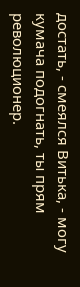достать, - смеялся Витька, - могу кумача подогнать, ты прям революционер.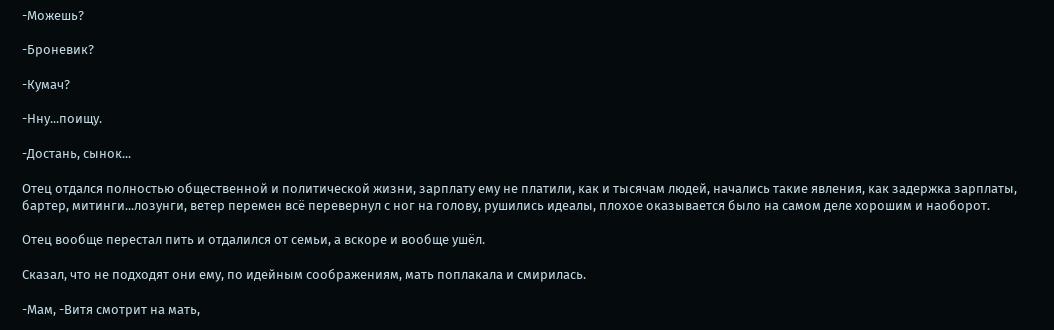-Можешь?

-Броневик?

-Кумач?

-Нну...поищу.

-Достань, сынок...

Отец отдался полностью общественной и политической жизни, зарплату ему не платили, как и тысячам людей, начались такие явления, как задержка зарплаты, бартер, митинги...лозунги, ветер перемен всё перевернул с ног на голову, рушились идеалы, плохое оказывается было на самом деле хорошим и наоборот.

Отец вообще перестал пить и отдалился от семьи, а вскоре и вообще ушёл.

Сказал, что не подходят они ему, по идейным соображениям, мать поплакала и смирилась.

-Мам, -Витя смотрит на мать,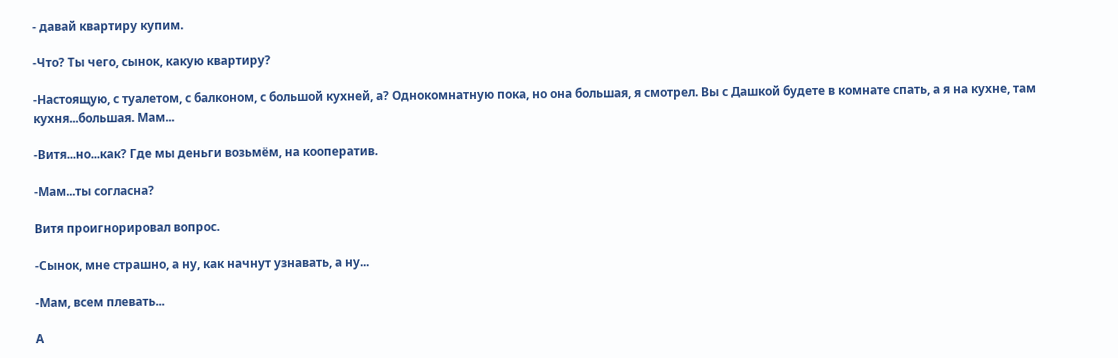- давай квартиру купим.

-Что? Ты чего, сынок, какую квартиру?

-Настоящую, с туалетом, с балконом, с большой кухней, а? Однокомнатную пока, но она большая, я смотрел. Вы с Дашкой будете в комнате спать, а я на кухне, там кухня...большая. Мам...

-Витя...но...как? Где мы деньги возьмём, на кооператив.

-Мам...ты согласна?

Витя проигнорировал вопрос.

-Сынок, мне страшно, а ну, как начнут узнавать, а ну...

-Мам, всем плевать...

А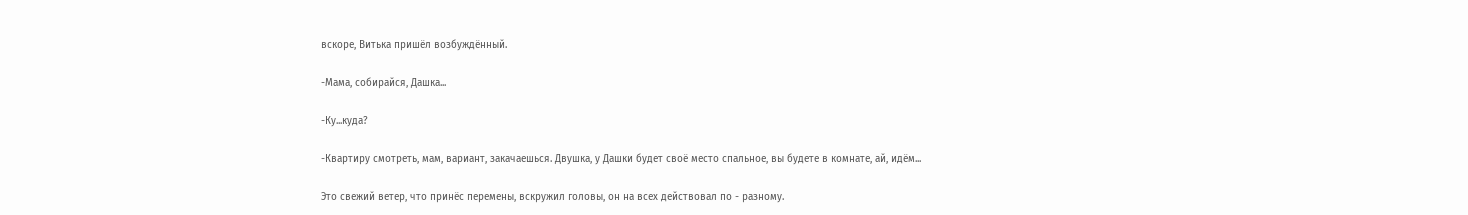вскоре, Витька пришёл возбуждённый.

-Мама, собирайся, Дашка...

-Ку...куда?

-Квартиру смотреть, мам, вариант, закачаешься. Двушка, у Дашки будет своё место спальное, вы будете в комнате, ай, идём...

Это свежий ветер, что принёс перемены, вскружил головы, он на всех действовал по - разному.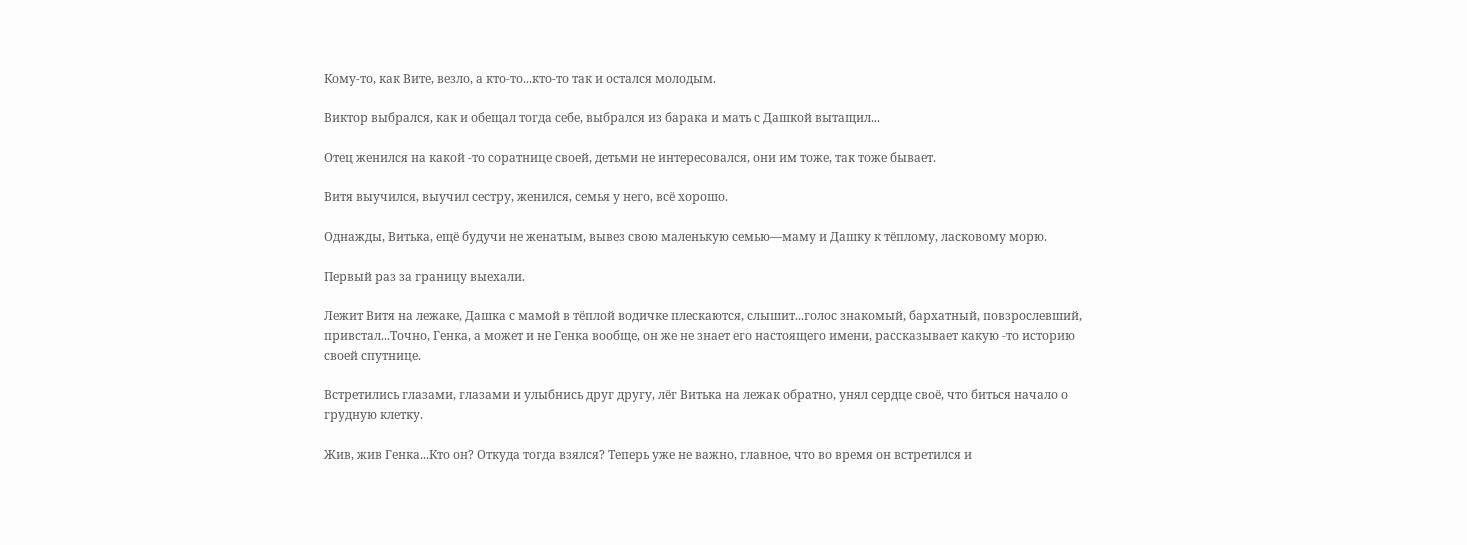Кому-то, как Вите, везло, а кто-то...кто-то так и остался молодым.

Виктор выбрался, как и обещал тогда себе, выбрался из барака и мать с Дашкой вытащил...

Отец женился на какой -то соратнице своей, детьми не интересовался, они им тоже, так тоже бывает.

Витя выучился, выучил сестру, женился, семья у него, всё хорошо.

Однажды, Витька, ещё будучи не женатым, вывез свою маленькую семью—маму и Дашку к тёплому, ласковому морю.

Первый раз за границу выехали.

Лежит Витя на лежаке, Дашка с мамой в тёплой водичке плескаются, слышит...голос знакомый, бархатный, повзрослевший, привстал...Точно, Генка, а может и не Генка вообще, он же не знает его настоящего имени, рассказывает какую -то историю своей спутнице.

Встретились глазами, глазами и улыбнись друг другу, лёг Витька на лежак обратно, унял сердце своё, что биться начало о грудную клетку.

Жив, жив Генка...Кто он? Откуда тогда взялся? Теперь уже не важно, главное, что во время он встретился и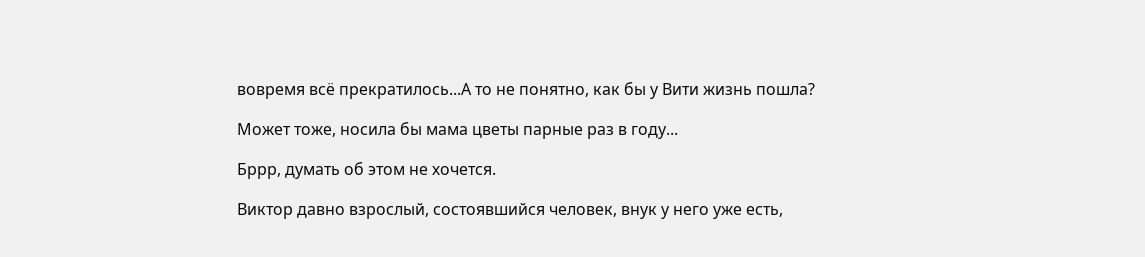вовремя всё прекратилось...А то не понятно, как бы у Вити жизнь пошла?

Может тоже, носила бы мама цветы парные раз в году...

Бррр, думать об этом не хочется.

Виктор давно взрослый, состоявшийся человек, внук у него уже есть,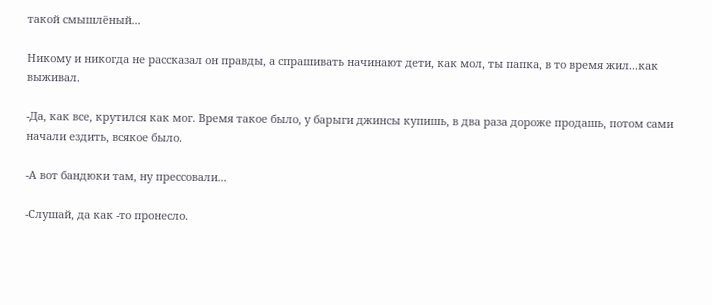такой смышлёный...

Никому и никогда не рассказал он правды, а спрашивать начинают дети, как мол, ты папка, в то время жил...как выживал.

-Да, как все, крутился как мог. Время такое было, у барыги джинсы купишь, в два раза дороже продашь, потом сами начали ездить, всякое было.

-А вот бандюки там, ну прессовали...

-Слушай, да как -то пронесло.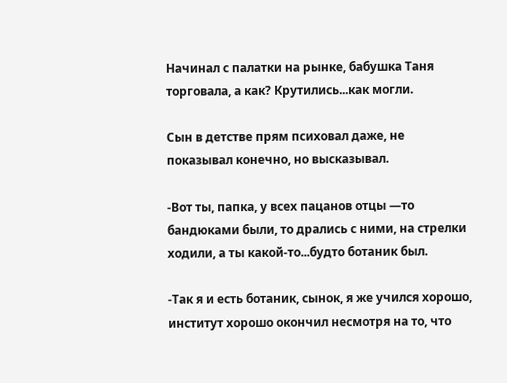Начинал с палатки на рынке, бабушка Таня торговала, а как? Крутились...как могли.

Сын в детстве прям психовал даже, не показывал конечно, но высказывал.

-Вот ты, папка, у всех пацанов отцы —то бандюками были, то дрались с ними, на стрелки ходили, а ты какой-то...будто ботаник был.

-Так я и есть ботаник, сынок, я же учился хорошо, институт хорошо окончил несмотря на то, что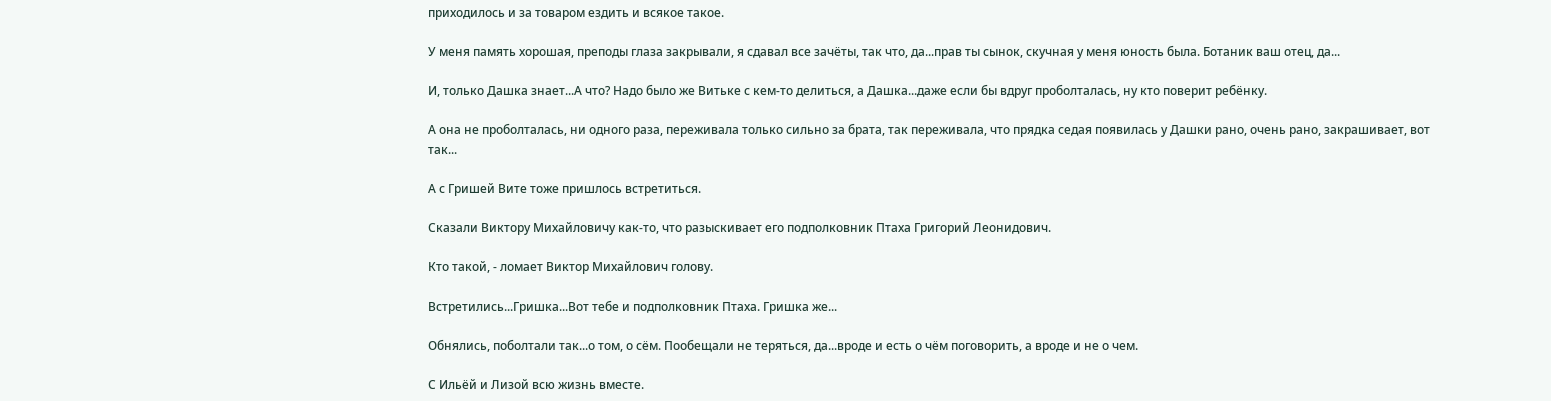приходилось и за товаром ездить и всякое такое.

У меня память хорошая, преподы глаза закрывали, я сдавал все зачёты, так что, да...прав ты сынок, скучная у меня юность была. Ботаник ваш отец, да...

И, только Дашка знает...А что? Надо было же Витьке с кем-то делиться, а Дашка...даже если бы вдруг проболталась, ну кто поверит ребёнку.

А она не проболталась, ни одного раза, переживала только сильно за брата, так переживала, что прядка седая появилась у Дашки рано, очень рано, закрашивает, вот так...

А с Гришей Вите тоже пришлось встретиться.

Сказали Виктору Михайловичу как-то, что разыскивает его подполковник Птаха Григорий Леонидович.

Кто такой, - ломает Виктор Михайлович голову.

Встретились...Гришка...Вот тебе и подполковник Птаха. Гришка же...

Обнялись, поболтали так...о том, о сём. Пообещали не теряться, да...вроде и есть о чём поговорить, а вроде и не о чем.

С Ильёй и Лизой всю жизнь вместе.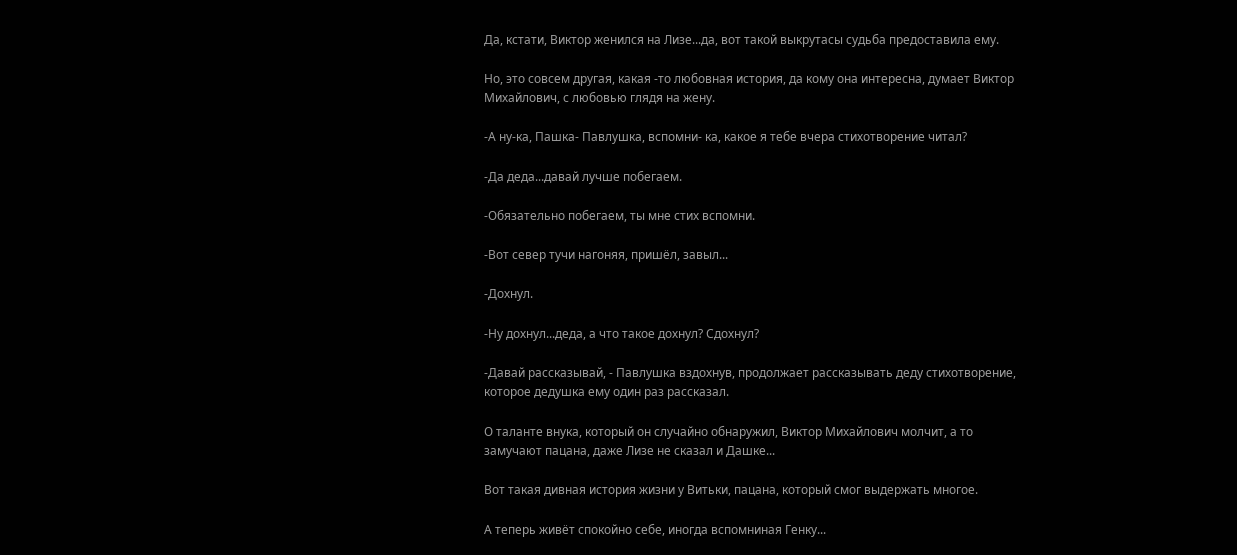Да, кстати, Виктор женился на Лизе...да, вот такой выкрутасы судьба предоставила ему.

Но, это совсем другая, какая -то любовная история, да кому она интересна, думает Виктор Михайлович, с любовью глядя на жену.

-А ну-ка, Пашка- Павлушка, вспомни- ка, какое я тебе вчера стихотворение читал?

-Да деда...давай лучше побегаем.

-Обязательно побегаем, ты мне стих вспомни.

-Вот север тучи нагоняя, пришёл, завыл...

-Дохнул.

-Ну дохнул...деда, а что такое дохнул? Сдохнул?

-Давай рассказывай, - Павлушка вздохнув, продолжает рассказывать деду стихотворение, которое дедушка ему один раз рассказал.

О таланте внука, который он случайно обнаружил, Виктор Михайлович молчит, а то замучают пацана, даже Лизе не сказал и Дашке...

Вот такая дивная история жизни у Витьки, пацана, который смог выдержать многое.

А теперь живёт спокойно себе, иногда вспомниная Генку...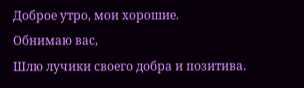Доброе утро, мои хорошие.
Обнимаю вас,
Шлю лучики своего добра и позитива.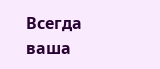Всегда ваша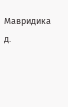Мавридика д.